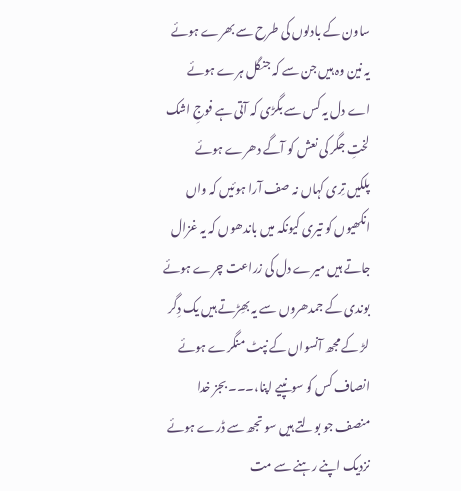ساون کے بادلوں کی طرح سے بھرے ہوئے
یہ نین وہ ہیں جن سے کہ جنگل ہرے ہوئے
اے دل یہ کس سے بگڑی کہ آتی ہے فوجِ اشک
لختِ جگر کی نعش کو آگے دھرے ہوئے
پلکیں تِری کہاں نہ صف آرا ہوئیں کہ واں
انکھیوں کو تیری کیونکہ میں باندھوں کہ یہ غزال
جاتے ہیں میرے دل کی زراعت چرے ہوئے
بوندی کے جمدھروں سے یہ بھِڑتے ہیں یک دِگر
لڑ کے مجھ آنسواں کے نپٹ منگرے ہوئے
انصاف کس کو سونپیے اپنا،۔۔۔ بجز خدا
منصف جو بولتے ہیں سو تجھ سے ڈرے ہوئے
نزدیک اپنے رہنے سے مت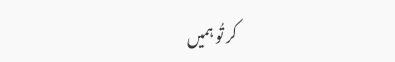کر تُو ہمیں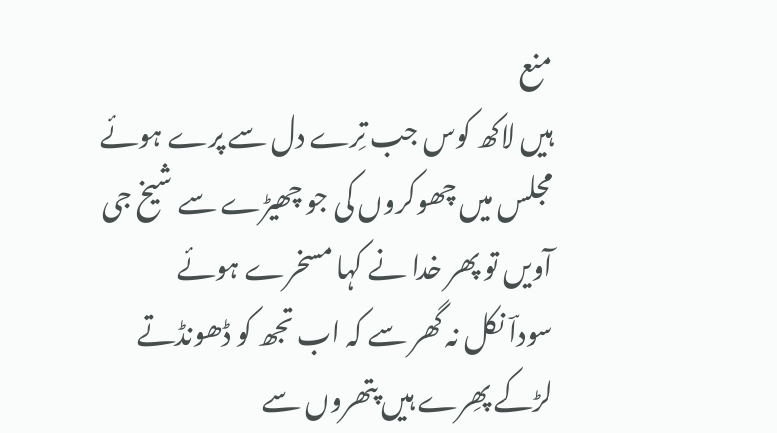منع
ہیں لاکھ کوس جب تِرے دل سے پرے ہوئے
مجلس میں چھوکروں کی جو چھیڑے سے شیخ جی
آویں تو پھر خدا نے کہا مسخرے ہوئے
سوداؔ نکل نہ گھر سے کہ اب تجھ کو ڈھونڈتے
لڑکے پھِرے ہیں پتھروں سے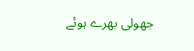جھولی بھرے ہوئے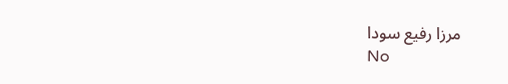مرزا رفیع سودا
No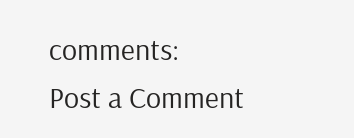comments:
Post a Comment